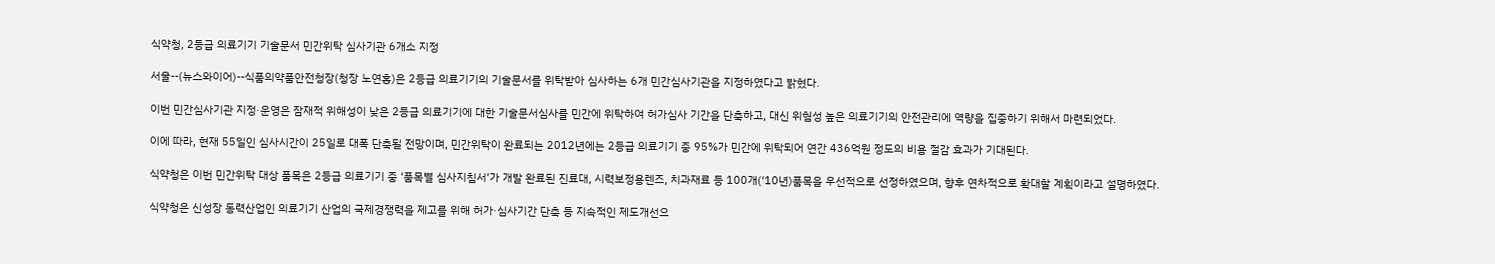식약청, 2등급 의료기기 기술문서 민간위탁 심사기관 6개소 지정

서울--(뉴스와이어)--식품의약품안전청장(청장 노연홍)은 2등급 의료기기의 기술문서를 위탁받아 심사하는 6개 민간심사기관을 지정하였다고 밝혔다.

이번 민간심사기관 지정·운영은 잠재적 위해성이 낮은 2등급 의료기기에 대한 기술문서심사를 민간에 위탁하여 허가심사 기간을 단축하고, 대신 위험성 높은 의료기기의 안전관리에 역량을 집중하기 위해서 마련되었다.

이에 따라, 현재 55일인 심사시간이 25일로 대폭 단축될 전망이며, 민간위탁이 완료되는 2012년에는 2등급 의료기기 중 95%가 민간에 위탁되어 연간 436억원 정도의 비용 절감 효과가 기대된다.

식약청은 이번 민간위탁 대상 품목은 2등급 의료기기 중 ‘품목별 심사지침서’가 개발 완료된 진료대, 시력보정용렌즈, 치과재료 등 100개(‘10년)품목을 우선적으로 선정하였으며, 향후 연차적으로 확대할 계획이라고 설명하였다.

식약청은 신성장 동력산업인 의료기기 산업의 국제경쟁력을 제고를 위해 허가·심사기간 단축 등 지속적인 제도개선으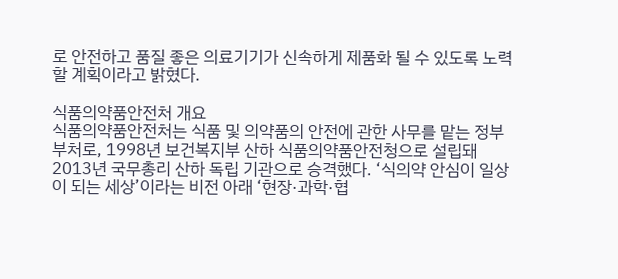로 안전하고 품질 좋은 의료기기가 신속하게 제품화 될 수 있도록 노력할 계획이라고 밝혔다.

식품의약품안전처 개요
식품의약품안전처는 식품 및 의약품의 안전에 관한 사무를 맡는 정부 부처로, 1998년 보건복지부 산하 식품의약품안전청으로 설립돼 2013년 국무총리 산하 독립 기관으로 승격했다. ‘식의약 안심이 일상이 되는 세상’이라는 비전 아래 ‘현장·과학·협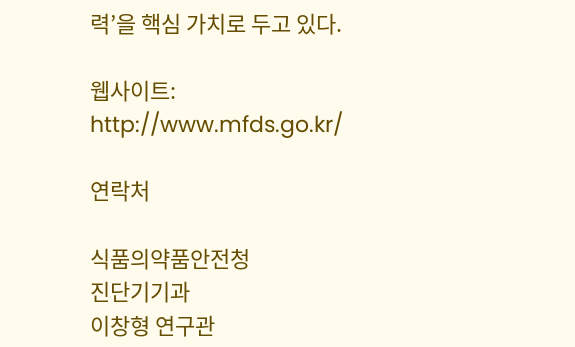력’을 핵심 가치로 두고 있다.

웹사이트: http://www.mfds.go.kr/

연락처

식품의약품안전청
진단기기과
이창형 연구관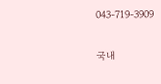043-719-3909

국내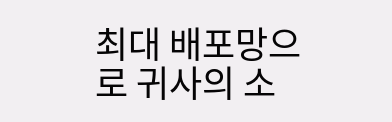최대 배포망으로 귀사의 소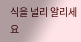식을 널리 알리세요